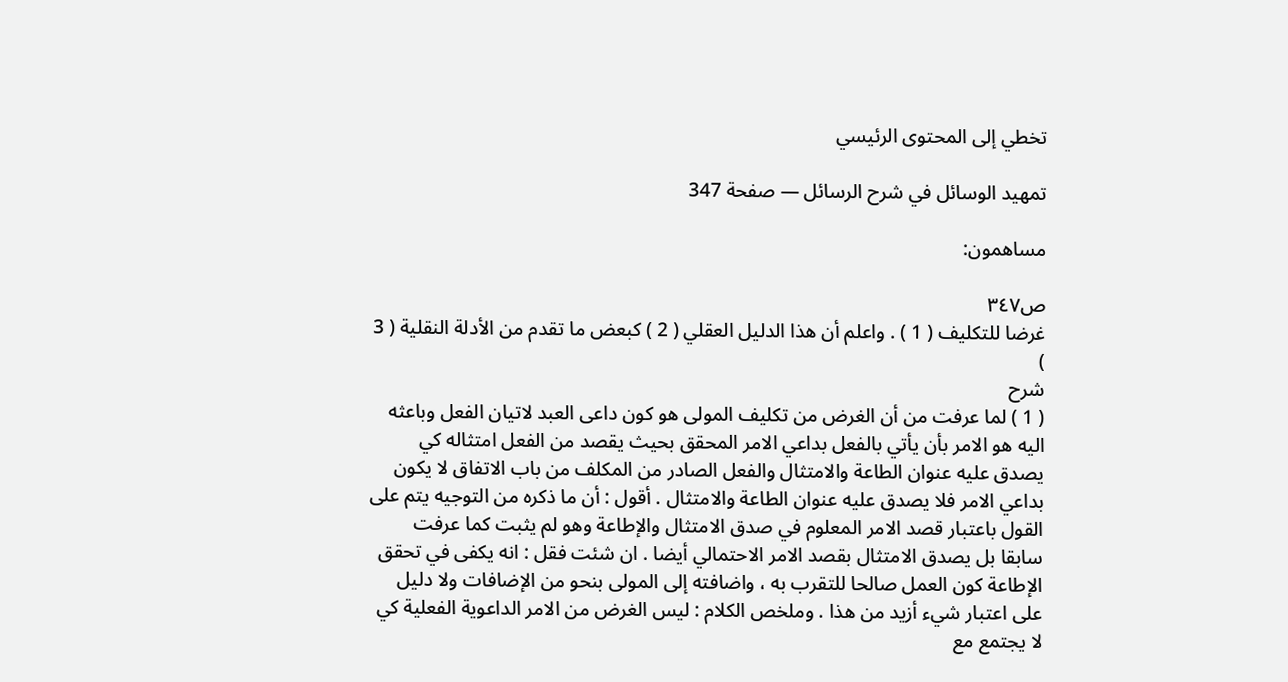تخطي إلى المحتوى الرئيسي

تمهيد الوسائل في شرح الرسائل — صفحة 347

مساهمون:

ص٣٤٧
غرضا للتكليف ( 1 ) . واعلم أن هذا الدليل العقلي ( 2 ) كبعض ما تقدم من الأدلة النقلية ( 3 )
شرح
( 1 ) لما عرفت من أن الغرض من تكليف المولى هو كون داعى العبد لاتيان الفعل وباعثه اليه هو الامر بأن يأتي بالفعل بداعي الامر المحقق بحيث يقصد من الفعل امتثاله كي يصدق عليه عنوان الطاعة والامتثال والفعل الصادر من المكلف من باب الاتفاق لا يكون بداعي الامر فلا يصدق عليه عنوان الطاعة والامتثال . أقول : أن ما ذكره من التوجيه يتم على القول باعتبار قصد الامر المعلوم في صدق الامتثال والإطاعة وهو لم يثبت كما عرفت سابقا بل يصدق الامتثال بقصد الامر الاحتمالي أيضا . ان شئت فقل : انه يكفى في تحقق الإطاعة كون العمل صالحا للتقرب به ، واضافته إلى المولى بنحو من الإضافات ولا دليل على اعتبار شيء أزيد من هذا . وملخص الكلام : ليس الغرض من الامر الداعوية الفعلية كي لا يجتمع مع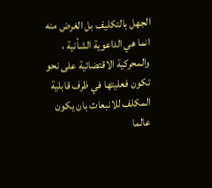الجهل بالتكليف بل الغرض منه انما هي الداعوية الشأنية ، والمحركية الاقتضائية على نحو تكون فعليتها في ظرف قابلية المكلف للانبعاث بان يكون عالما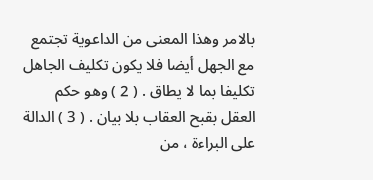بالامر وهذا المعنى من الداعوية تجتمع مع الجهل أيضا فلا يكون تكليف الجاهل تكليفا بما لا يطاق . ( 2 ) وهو حكم العقل بقبح العقاب بلا بيان . ( 3 ) الدالة على البراءة ، من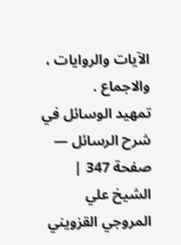الآيات والروايات ، والاجماع .
تمهيد الوسائل في شرح الرسائل — صفحة 347 | الشيخ علي المروجي القزويني